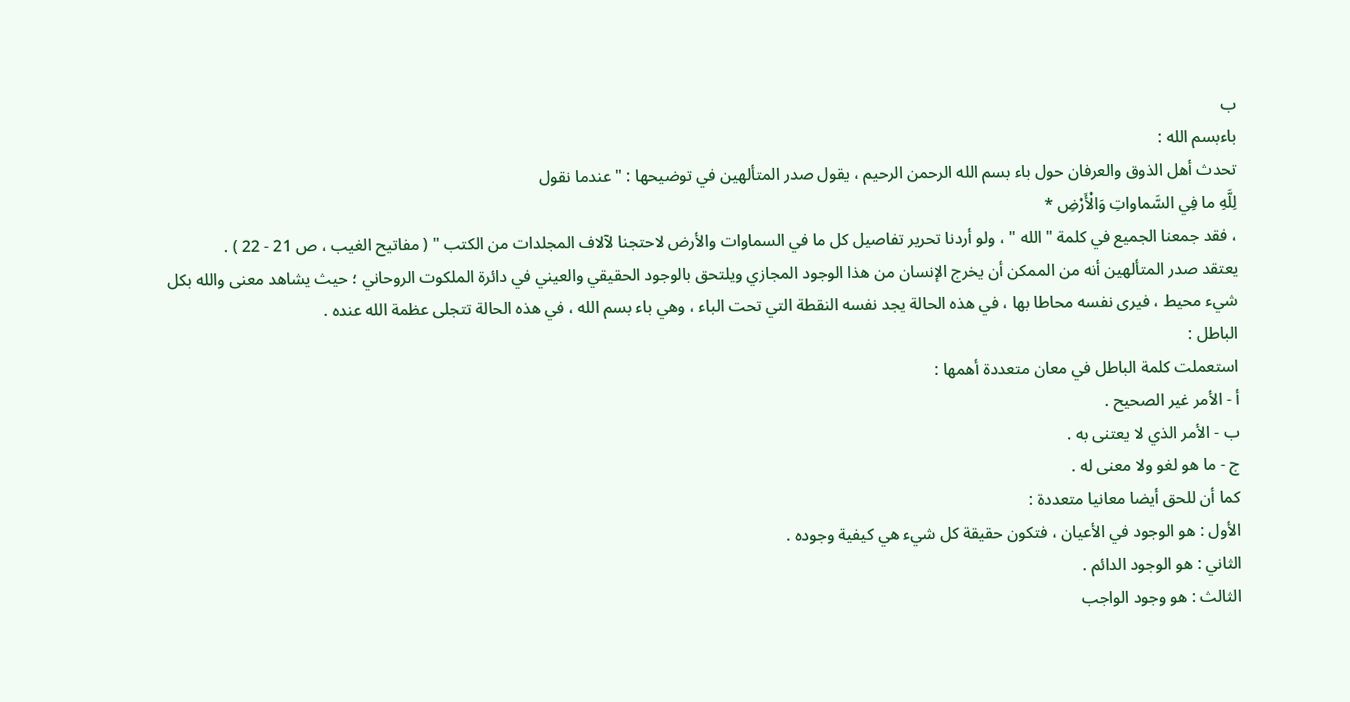ب
باءبسم الله :
تحدث أهل الذوق والعرفان حول باء بسم الله الرحمن الرحيم ، يقول صدر المتألهين في توضيحها : " عندما نقول
لِلَّهِ ما فِي السَّماواتِ وَالْأَرْضِ *
، فقد جمعنا الجميع في كلمة " الله " ، ولو أردنا تحرير تفاصيل كل ما في السماوات والأرض لاحتجنا لآلاف المجلدات من الكتب " ( مفاتيح الغيب ، ص 21 - 22 ) .
يعتقد صدر المتألهين أنه من الممكن أن يخرج الإنسان من هذا الوجود المجازي ويلتحق بالوجود الحقيقي والعيني في دائرة الملكوت الروحاني ؛ حيث يشاهد معنى والله بكل شيء محيط ، فيرى نفسه محاطا بها ، في هذه الحالة يجد نفسه النقطة التي تحت الباء ، وهي باء بسم الله ، في هذه الحالة تتجلى عظمة الله عنده .
الباطل :
استعملت كلمة الباطل في معان متعددة أهمها :
أ - الأمر غير الصحيح .
ب - الأمر الذي لا يعتنى به .
ج - ما هو لغو ولا معنى له .
كما أن للحق أيضا معانيا متعددة :
الأول : هو الوجود في الأعيان ، فتكون حقيقة كل شيء هي كيفية وجوده .
الثاني : هو الوجود الدائم .
الثالث : هو وجود الواجب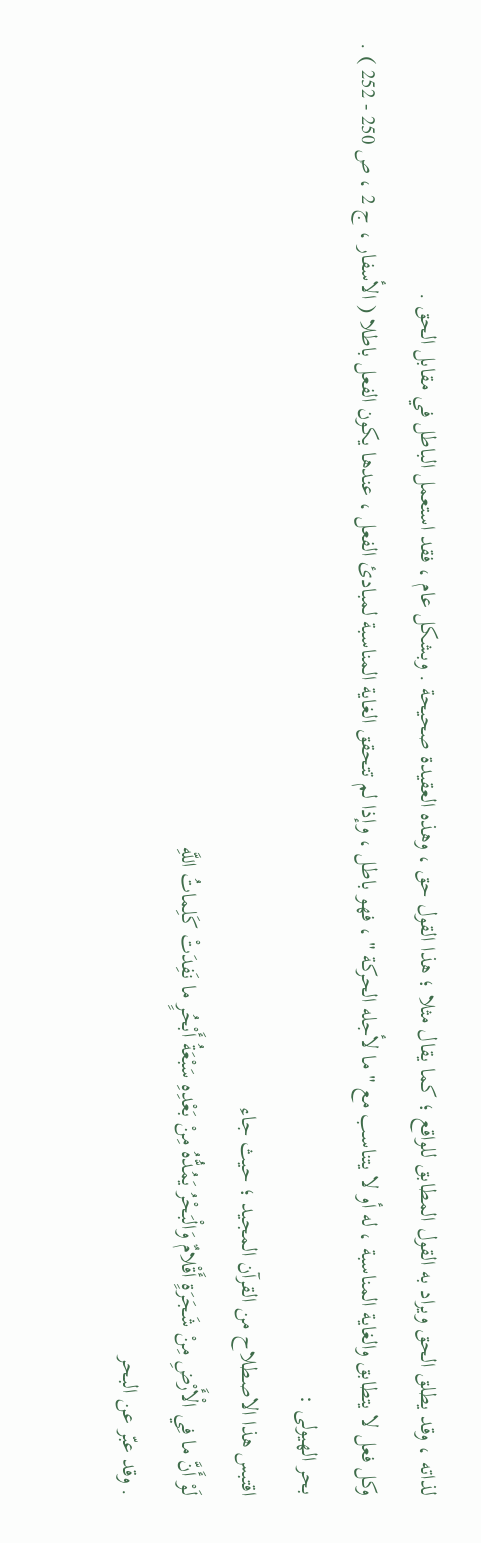لذاته ، وقد يطلق الحق ويراد به القول المطابق للواقع ؛ كما يقال مثلا ؛ هذا القول حق ، وهذه العقيدة صحيحة . وبشكل عام ، فقد استعمل الباطل في مقابل الحق .
وكل فعل لا يتطابق والغاية المناسبة ، له أو لا يتناسب مع " ما لأجله الحركة " ، فهو باطل ، وإذا لم تتحقق الغاية المناسبة لمبادئ الفعل ، عندها يكون الفعل باطلا ( الأسفار ، ج 2 ، ص 250 - 252 ) .
بحر الهيولى :
اقتبس هذا الاصطلاح من القرآن المجيد ؛ حيث جاء
لَوْ أَنَّ ما فِي الْأَرْضِ مِنْ شَجَرَةٍ أَقْلامٌ وَالْبَحْرُ يَمُدُّهُ مِنْ بَعْدِهِ سَبْعَةُ أَبْحُرٍ ما نَفِدَتْ كَلِماتُ اللَّهِ
. وقد عبّر عن البحر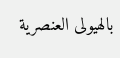بالهيولى العنصرية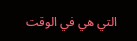التي هي في الوقت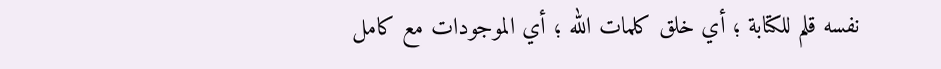نفسه قلم للكتابة ؛ أي خلق كلمات الله ؛ أي الموجودات مع كامل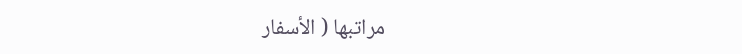مراتبها ( الأسفار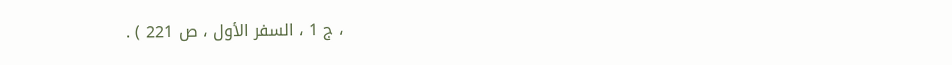، ج 1 ، السفر الأول ، ص 221 ) .